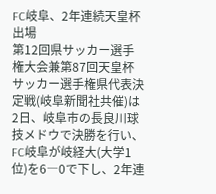FC岐阜、2年連続天皇杯出場
第12回県サッカー選手権大会兼第87回天皇杯サッカー選手権県代表決定戦(岐阜新聞社共催)は2日、岐阜市の長良川球技メドウで決勝を行い、FC岐阜が岐経大(大学1位)を6―0で下し、2年連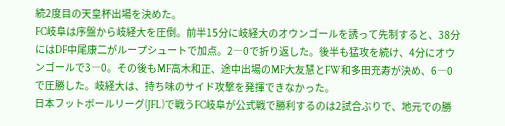続2度目の天皇杯出場を決めた。
FC岐阜は序盤から岐経大を圧倒。前半15分に岐経大のオウンゴールを誘って先制すると、38分にはDF中尾康二がループシュートで加点。2―0で折り返した。後半も猛攻を続け、4分にオウンゴールで3―0。その後もMF高木和正、途中出場のMF大友慧とFW和多田充寿が決め、6―0で圧勝した。岐経大は、持ち味のサイド攻撃を発揮できなかった。
日本フットボールリーグ(JFL)で戦うFC岐阜が公式戦で勝利するのは2試合ぶりで、地元での勝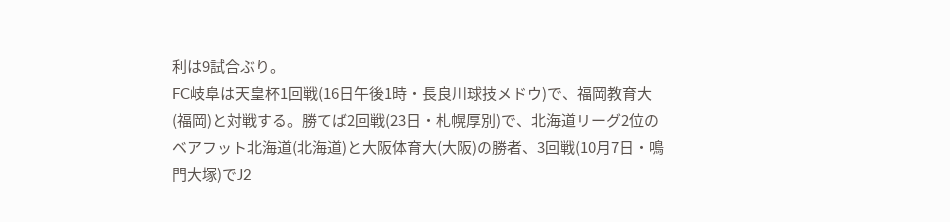利は9試合ぶり。
FC岐阜は天皇杯1回戦(16日午後1時・長良川球技メドウ)で、福岡教育大(福岡)と対戦する。勝てば2回戦(23日・札幌厚別)で、北海道リーグ2位のベアフット北海道(北海道)と大阪体育大(大阪)の勝者、3回戦(10月7日・鳴門大塚)でJ2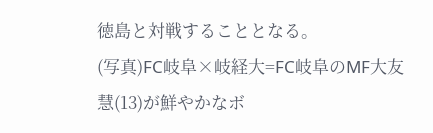徳島と対戦することとなる。
(写真)FC岐阜×岐経大=FC岐阜のMF大友慧(13)が鮮やかなボ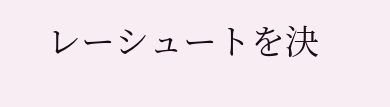レーシュートを決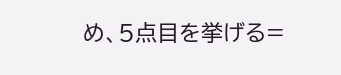め、5点目を挙げる=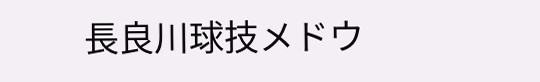長良川球技メドウ